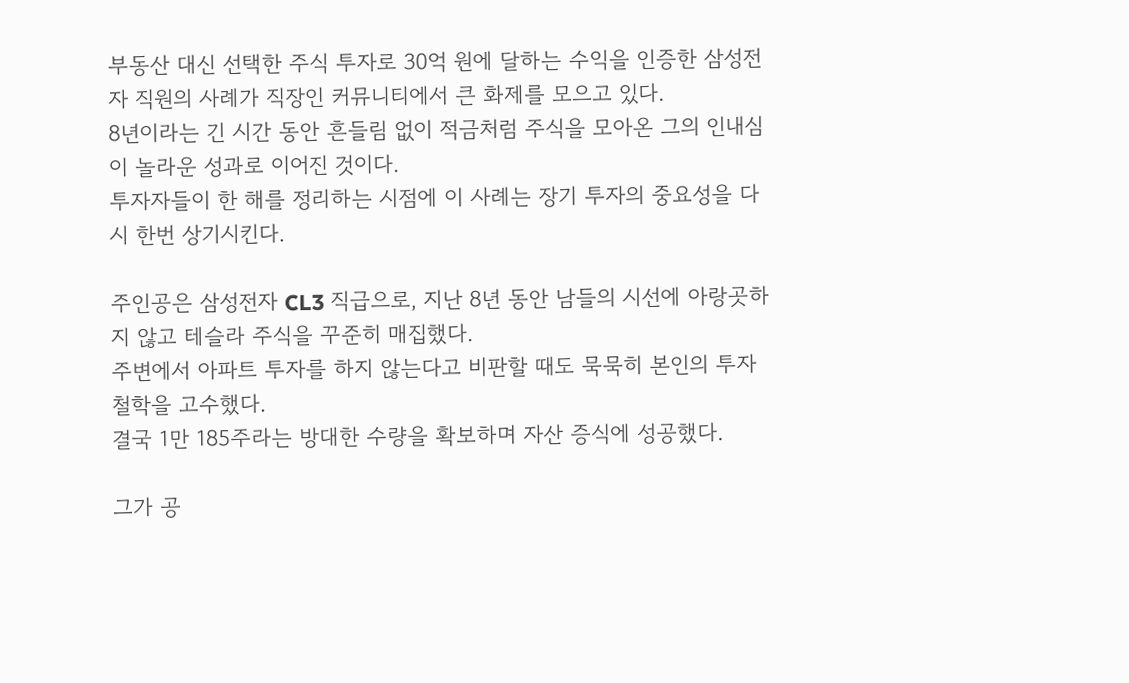부동산 대신 선택한 주식 투자로 30억 원에 달하는 수익을 인증한 삼성전자 직원의 사례가 직장인 커뮤니티에서 큰 화제를 모으고 있다.
8년이라는 긴 시간 동안 흔들림 없이 적금처럼 주식을 모아온 그의 인내심이 놀라운 성과로 이어진 것이다.
투자자들이 한 해를 정리하는 시점에 이 사례는 장기 투자의 중요성을 다시 한번 상기시킨다.

주인공은 삼성전자 CL3 직급으로, 지난 8년 동안 남들의 시선에 아랑곳하지 않고 테슬라 주식을 꾸준히 매집했다.
주변에서 아파트 투자를 하지 않는다고 비판할 때도 묵묵히 본인의 투자 철학을 고수했다.
결국 1만 185주라는 방대한 수량을 확보하며 자산 증식에 성공했다.

그가 공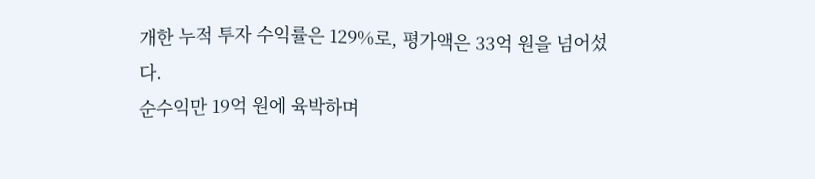개한 누적 투자 수익률은 129%로, 평가액은 33억 원을 넘어섰다.
순수익만 19억 원에 육박하며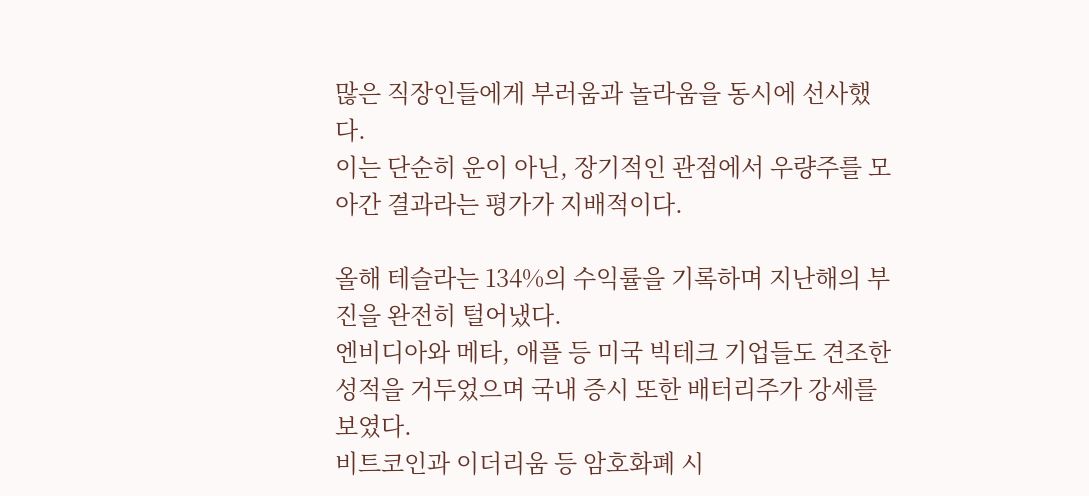많은 직장인들에게 부러움과 놀라움을 동시에 선사했다.
이는 단순히 운이 아닌, 장기적인 관점에서 우량주를 모아간 결과라는 평가가 지배적이다.

올해 테슬라는 134%의 수익률을 기록하며 지난해의 부진을 완전히 털어냈다.
엔비디아와 메타, 애플 등 미국 빅테크 기업들도 견조한 성적을 거두었으며 국내 증시 또한 배터리주가 강세를 보였다.
비트코인과 이더리움 등 암호화폐 시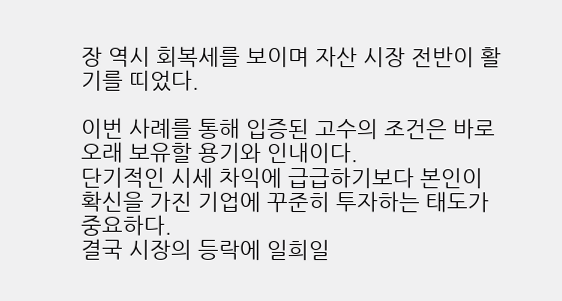장 역시 회복세를 보이며 자산 시장 전반이 활기를 띠었다.

이번 사례를 통해 입증된 고수의 조건은 바로 오래 보유할 용기와 인내이다.
단기적인 시세 차익에 급급하기보다 본인이 확신을 가진 기업에 꾸준히 투자하는 태도가 중요하다.
결국 시장의 등락에 일희일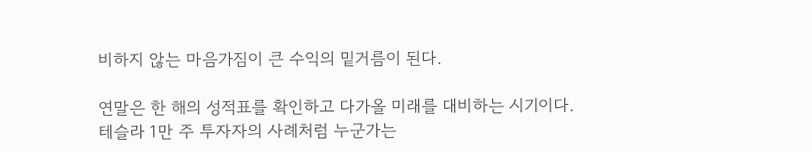비하지 않는 마음가짐이 큰 수익의 밑거름이 된다.

연말은 한 해의 성적표를 확인하고 다가올 미래를 대비하는 시기이다.
테슬라 1만 주 투자자의 사례처럼 누군가는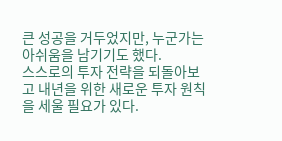큰 성공을 거두었지만, 누군가는 아쉬움을 남기기도 했다.
스스로의 투자 전략을 되돌아보고 내년을 위한 새로운 투자 원칙을 세울 필요가 있다.